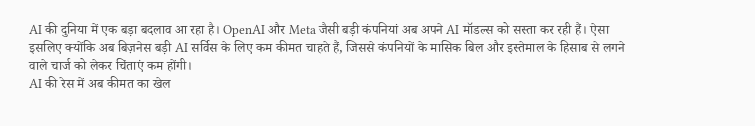AI की दुनिया में एक बड़ा बदलाव आ रहा है। OpenAI और Meta जैसी बड़ी कंपनियां अब अपने AI मॉडल्स को सस्ता कर रही हैं। ऐसा इसलिए क्योंकि अब बिज़नेस बड़ी AI सर्विस के लिए कम कीमत चाहते हैं, जिससे कंपनियों के मासिक बिल और इस्तेमाल के हिसाब से लगने वाले चार्ज को लेकर चिंताएं कम होंगी।
AI की रेस में अब कीमत का खेल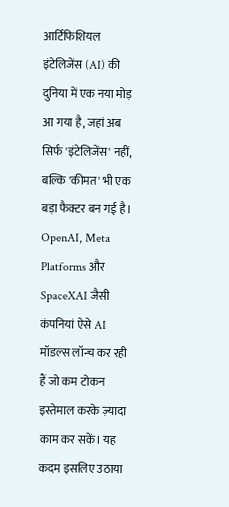आर्टिफिशियल इंटेलिजेंस (AI) की दुनिया में एक नया मोड़ आ गया है, जहां अब सिर्फ 'इंटेलिजेंस' नहीं, बल्कि 'कीमत' भी एक बड़ा फैक्टर बन गई है। OpenAI, Meta Platforms और SpaceXAI जैसी कंपनियां ऐसे AI मॉडल्स लॉन्च कर रही हैं जो कम टोकन इस्तेमाल करके ज़्यादा काम कर सकें। यह कदम इसलिए उठाया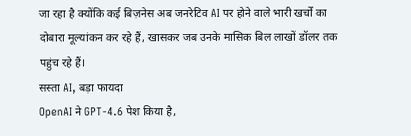जा रहा है क्योंकि कई बिज़नेस अब जनरेटिव AI पर होने वाले भारी खर्चों का दोबारा मूल्यांकन कर रहे हैं, खासकर जब उनके मासिक बिल लाखों डॉलर तक पहुंच रहे हैं।
सस्ता AI, बड़ा फायदा
OpenAI ने GPT-4.6 पेश किया है,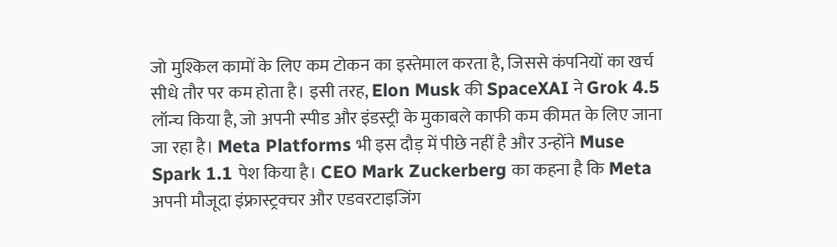जो मुश्किल कामों के लिए कम टोकन का इस्तेमाल करता है, जिससे कंपनियों का खर्च सीधे तौर पर कम होता है। इसी तरह, Elon Musk की SpaceXAI ने Grok 4.5 लॉन्च किया है, जो अपनी स्पीड और इंडस्ट्री के मुकाबले काफी कम कीमत के लिए जाना जा रहा है। Meta Platforms भी इस दौड़ में पीछे नहीं है और उन्होंने Muse Spark 1.1 पेश किया है। CEO Mark Zuckerberg का कहना है कि Meta अपनी मौजूदा इंफ्रास्ट्रक्चर और एडवरटाइजिंग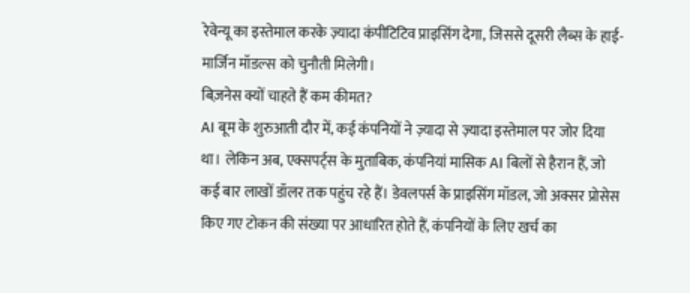रेवेन्यू का इस्तेमाल करके ज़्यादा कंपीटिटिव प्राइसिंग देगा, जिससे दूसरी लैब्स के हाई-मार्जिन मॉडल्स को चुनौती मिलेगी।
बिज़नेस क्यों चाहते हैं कम कीमत?
AI बूम के शुरुआती दौर में, कई कंपनियों ने ज़्यादा से ज़्यादा इस्तेमाल पर जोर दिया था। लेकिन अब, एक्सपर्ट्स के मुताबिक, कंपनियां मासिक AI बिलों से हैरान हैं, जो कई बार लाखों डॉलर तक पहुंच रहे हैं। डेवलपर्स के प्राइसिंग मॉडल, जो अक्सर प्रोसेस किए गए टोकन की संख्या पर आधारित होते हैं, कंपनियों के लिए खर्च का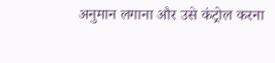अनुमान लगाना और उसे कंट्रोल करना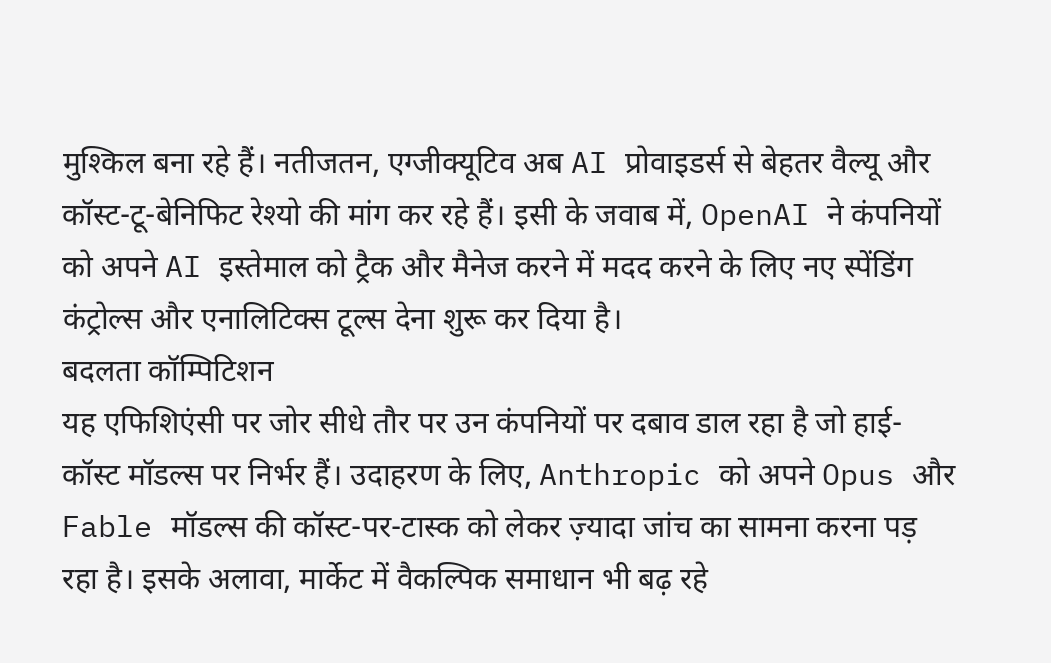मुश्किल बना रहे हैं। नतीजतन, एग्जीक्यूटिव अब AI प्रोवाइडर्स से बेहतर वैल्यू और कॉस्ट-टू-बेनिफिट रेश्यो की मांग कर रहे हैं। इसी के जवाब में, OpenAI ने कंपनियों को अपने AI इस्तेमाल को ट्रैक और मैनेज करने में मदद करने के लिए नए स्पेंडिंग कंट्रोल्स और एनालिटिक्स टूल्स देना शुरू कर दिया है।
बदलता कॉम्पिटिशन
यह एफिशिएंसी पर जोर सीधे तौर पर उन कंपनियों पर दबाव डाल रहा है जो हाई-कॉस्ट मॉडल्स पर निर्भर हैं। उदाहरण के लिए, Anthropic को अपने Opus और Fable मॉडल्स की कॉस्ट-पर-टास्क को लेकर ज़्यादा जांच का सामना करना पड़ रहा है। इसके अलावा, मार्केट में वैकल्पिक समाधान भी बढ़ रहे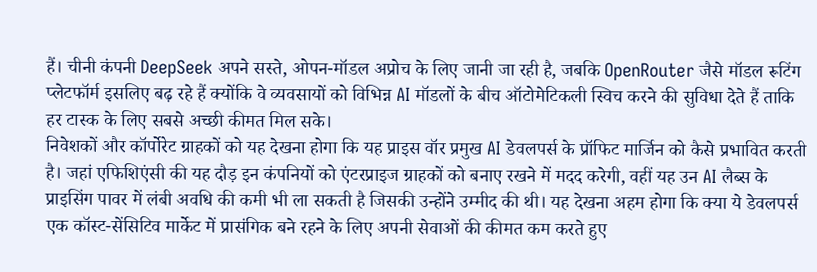हैं। चीनी कंपनी DeepSeek अपने सस्ते, ओपन-मॉडल अप्रोच के लिए जानी जा रही है, जबकि OpenRouter जैसे मॉडल रूटिंग प्लेटफॉर्म इसलिए बढ़ रहे हैं क्योंकि वे व्यवसायों को विभिन्न AI मॉडलों के बीच ऑटोमेटिकली स्विच करने की सुविधा देते हैं ताकि हर टास्क के लिए सबसे अच्छी कीमत मिल सके।
निवेशकों और कॉर्पोरेट ग्राहकों को यह देखना होगा कि यह प्राइस वॉर प्रमुख AI डेवलपर्स के प्रॉफिट मार्जिन को कैसे प्रभावित करती है। जहां एफिशिएंसी की यह दौड़ इन कंपनियों को एंटरप्राइज ग्राहकों को बनाए रखने में मदद करेगी, वहीं यह उन AI लैब्स के प्राइसिंग पावर में लंबी अवधि की कमी भी ला सकती है जिसकी उन्होंने उम्मीद की थी। यह देखना अहम होगा कि क्या ये डेवलपर्स एक कॉस्ट-सेंसिटिव मार्केट में प्रासंगिक बने रहने के लिए अपनी सेवाओं की कीमत कम करते हुए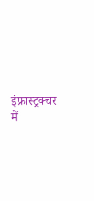इंफ्रास्ट्रक्चर में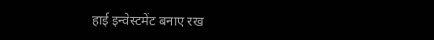हाई इन्वेस्टमेंट बनाए रख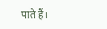पाते हैं।